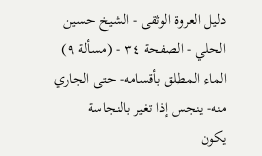دليل العروة الوثقى - الشيخ حسين الحلي - الصفحة ٣٤ - (مسألة ٩) الماء المطلق بأقسامه- حتى الجاري منه- ينجس إذا تغير بالنجاسة
يكون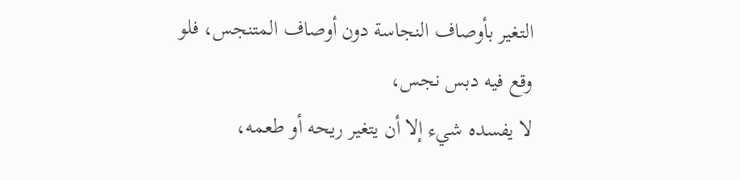التغير بأوصاف النجاسة دون أوصاف المتنجس، فلو وقع فيه دبس نجس،
لا يفسده شيء إلا أن يتغير ريحه أو طعمه،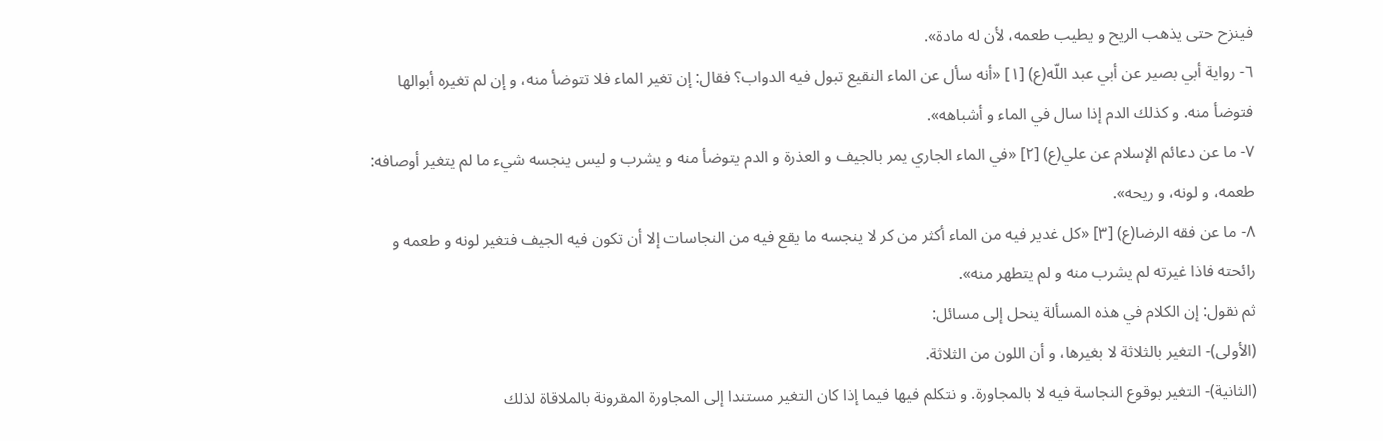فينزح حتى يذهب الريح و يطيب طعمه، لأن له مادة».
٦- رواية أبي بصير عن أبي عبد اللّه(ع) [١] «أنه سأل عن الماء النقيع تبول فيه الدواب؟ فقال: إن تغير الماء فلا تتوضأ منه، و إن لم تغيره أبوالها فتوضأ منه. و كذلك الدم إذا سال في الماء و أشباهه».
٧- ما عن دعائم الإسلام عن علي(ع) [٢] «في الماء الجاري يمر بالجيف و العذرة و الدم يتوضأ منه و يشرب و ليس ينجسه شيء ما لم يتغير أوصافه: طعمه، و لونه، و ريحه».
٨- ما عن فقه الرضا(ع) [٣] «كل غدير فيه من الماء أكثر من كر لا ينجسه ما يقع فيه من النجاسات إلا أن تكون فيه الجيف فتغير لونه و طعمه و رائحته فاذا غيرته لم يشرب منه و لم يتطهر منه».
ثم نقول: إن الكلام في هذه المسألة ينحل إلى مسائل:
(الأولى)- التغير بالثلاثة لا بغيرها، و أن اللون من الثلاثة.
(الثانية)- التغير بوقوع النجاسة فيه لا بالمجاورة. و نتكلم فيها فيما إذا كان التغير مستندا إلى المجاورة المقرونة بالملاقاة لذلك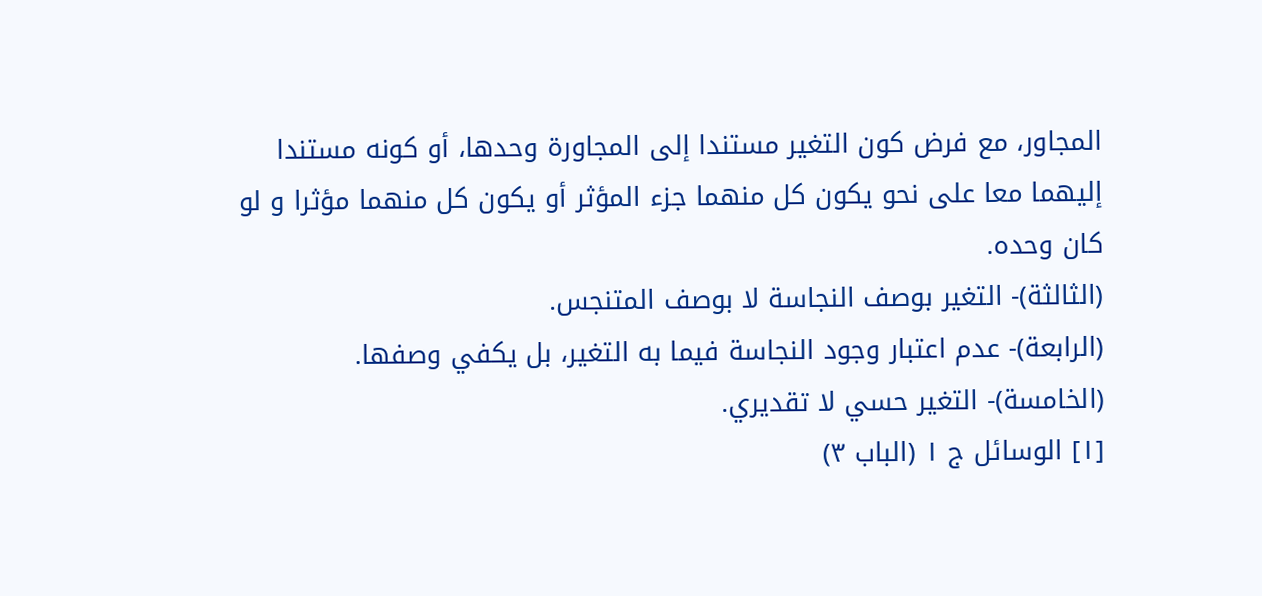المجاور، مع فرض كون التغير مستندا إلى المجاورة وحدها، أو كونه مستندا إليهما معا على نحو يكون كل منهما جزء المؤثر أو يكون كل منهما مؤثرا و لو كان وحده.
(الثالثة)- التغير بوصف النجاسة لا بوصف المتنجس.
(الرابعة)- عدم اعتبار وجود النجاسة فيما به التغير، بل يكفي وصفها.
(الخامسة)- التغير حسي لا تقديري.
[١] الوسائل ج ١ (الباب ٣)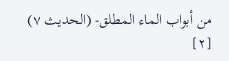من أبواب الماء المطلق- (الحديث ٧)
[٢]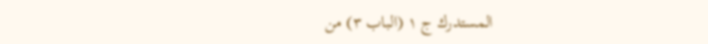المستدرك ج ١ (الباب ٣) من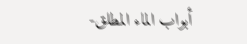أبواب الماء المطلق-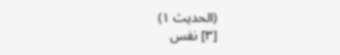(الحديث ١)
[٣] نفس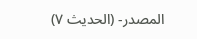المصدر- (الحديث ٧)